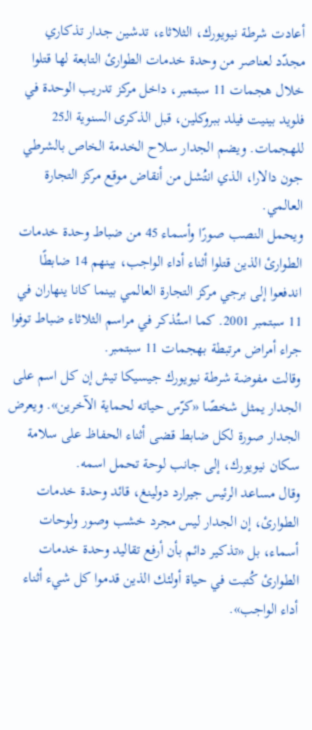أعادت شرطة نيويورك، الثلاثاء، تدشين جدار تذكاري مجدّد لعناصر من وحدة خدمات الطوارئ التابعة لها قتلوا خلال هجمات 11 سبتمبر، داخل مركز تدريب الوحدة في فلويد بينيت فيلد ببروكلين، قبل الذكرى السنوية الـ25 للهجمات. ويضم الجدار سلاح الخدمة الخاص بالشرطي جون دالارا، الذي انتُشل من أنقاض موقع مركز التجارة العالمي.
ويحمل النصب صورًا وأسماء 45 من ضباط وحدة خدمات الطوارئ الذين قتلوا أثناء أداء الواجب، بينهم 14 ضابطًا اندفعوا إلى برجي مركز التجارة العالمي بينما كانا ينهاران في 11 سبتمبر 2001. كما استُذكر في مراسم الثلاثاء ضباط توفوا جراء أمراض مرتبطة بهجمات 11 سبتمبر.
وقالت مفوضة شرطة نيويورك جيسيكا تيش إن كل اسم على الجدار يمثل شخصًا «كرّس حياته لحماية الآخرين». ويعرض الجدار صورة لكل ضابط قضى أثناء الحفاظ على سلامة سكان نيويورك، إلى جانب لوحة تحمل اسمه.
وقال مساعد الرئيس جيرارد دولينغ، قائد وحدة خدمات الطوارئ، إن الجدار ليس مجرد خشب وصور ولوحات أسماء، بل «تذكير دائم بأن أرفع تقاليد وحدة خدمات الطوارئ كُتبت في حياة أولئك الذين قدموا كل شيء أثناء أداء الواجب».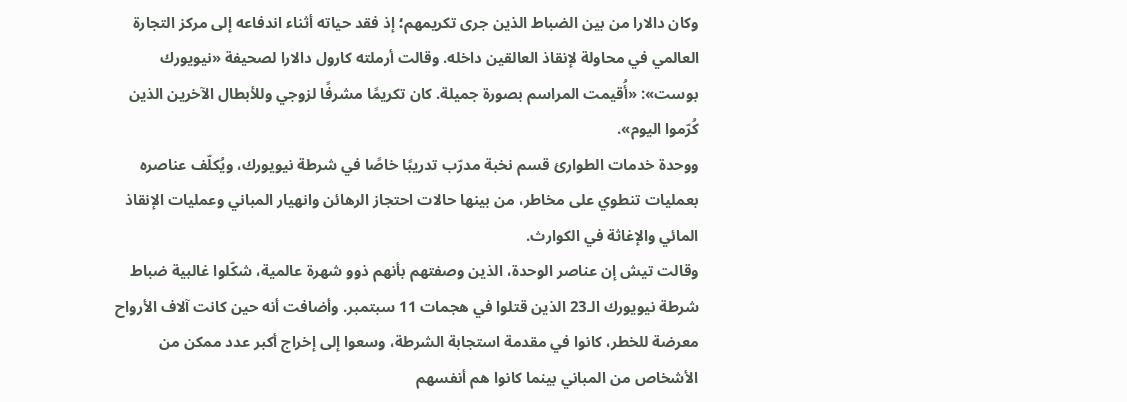وكان دالارا من بين الضباط الذين جرى تكريمهم؛ إذ فقد حياته أثناء اندفاعه إلى مركز التجارة العالمي في محاولة لإنقاذ العالقين داخله. وقالت أرملته كارول دالارا لصحيفة «نيويورك بوست»: «أُقيمت المراسم بصورة جميلة. كان تكريمًا مشرفًا لزوجي وللأبطال الآخرين الذين كُرّموا اليوم».
ووحدة خدمات الطوارئ قسم نخبة مدرّب تدريبًا خاصًا في شرطة نيويورك، ويُكلّف عناصره بعمليات تنطوي على مخاطر، من بينها حالات احتجاز الرهائن وانهيار المباني وعمليات الإنقاذ المائي والإغاثة في الكوارث.
وقالت تيش إن عناصر الوحدة، الذين وصفتهم بأنهم ذوو شهرة عالمية، شكّلوا غالبية ضباط شرطة نيويورك الـ23 الذين قتلوا في هجمات 11 سبتمبر. وأضافت أنه حين كانت آلاف الأرواح معرضة للخطر، كانوا في مقدمة استجابة الشرطة، وسعوا إلى إخراج أكبر عدد ممكن من الأشخاص من المباني بينما كانوا هم أنفسهم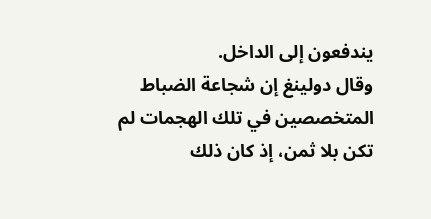يندفعون إلى الداخل.
وقال دولينغ إن شجاعة الضباط المتخصصين في تلك الهجمات لم تكن بلا ثمن، إذ كان ذلك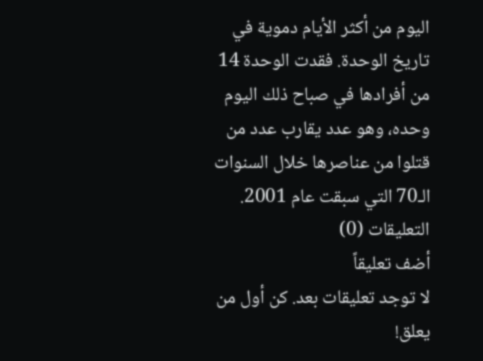اليوم من أكثر الأيام دموية في تاريخ الوحدة. فقدت الوحدة 14 من أفرادها في صباح ذلك اليوم وحده، وهو عدد يقارب عدد من قتلوا من عناصرها خلال السنوات الـ70 التي سبقت عام 2001.
التعليقات (0)
أضف تعليقاً
لا توجد تعليقات بعد. كن أول من يعلق!